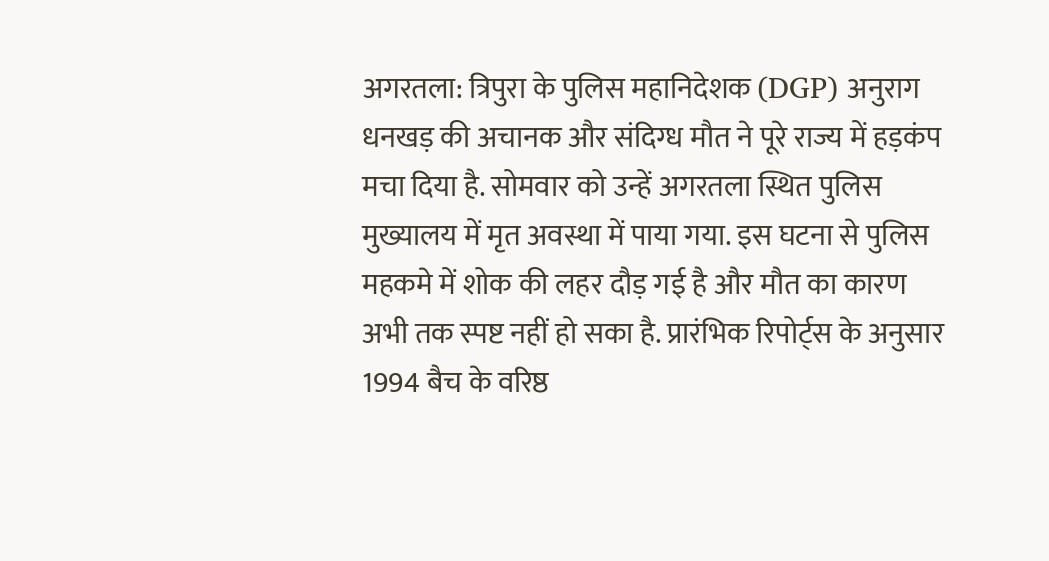अगरतला: त्रिपुरा के पुलिस महानिदेशक (DGP) अनुराग धनखड़ की अचानक और संदिग्ध मौत ने पूरे राज्य में हड़कंप मचा दिया है. सोमवार को उन्हें अगरतला स्थित पुलिस मुख्यालय में मृत अवस्था में पाया गया. इस घटना से पुलिस महकमे में शोक की लहर दौड़ गई है और मौत का कारण अभी तक स्पष्ट नहीं हो सका है. प्रारंभिक रिपोर्ट्स के अनुसार 1994 बैच के वरिष्ठ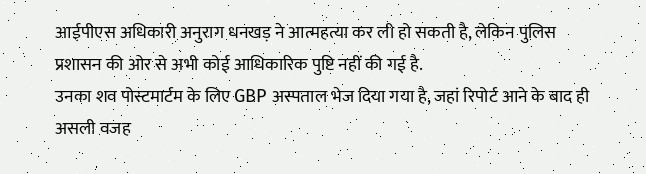आईपीएस अधिकारी अनुराग धनखड़ ने आत्महत्या कर ली हो सकती है, लेकिन पुलिस प्रशासन की ओर से अभी कोई आधिकारिक पुष्टि नहीं की गई है.
उनका शव पोस्टमार्टम के लिए GBP अस्पताल भेज दिया गया है, जहां रिपोर्ट आने के बाद ही असली वजह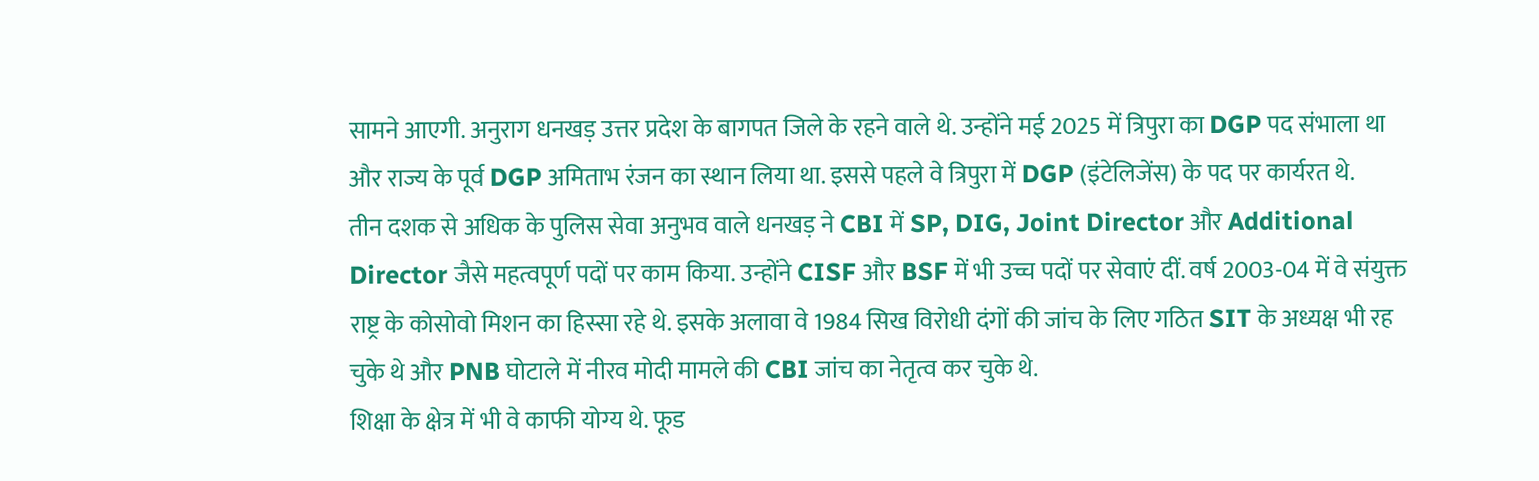सामने आएगी. अनुराग धनखड़ उत्तर प्रदेश के बागपत जिले के रहने वाले थे. उन्होंने मई 2025 में त्रिपुरा का DGP पद संभाला था और राज्य के पूर्व DGP अमिताभ रंजन का स्थान लिया था. इससे पहले वे त्रिपुरा में DGP (इंटेलिजेंस) के पद पर कार्यरत थे.
तीन दशक से अधिक के पुलिस सेवा अनुभव वाले धनखड़ ने CBI में SP, DIG, Joint Director और Additional Director जैसे महत्वपूर्ण पदों पर काम किया. उन्होंने CISF और BSF में भी उच्च पदों पर सेवाएं दीं. वर्ष 2003-04 में वे संयुक्त राष्ट्र के कोसोवो मिशन का हिस्सा रहे थे. इसके अलावा वे 1984 सिख विरोधी दंगों की जांच के लिए गठित SIT के अध्यक्ष भी रह चुके थे और PNB घोटाले में नीरव मोदी मामले की CBI जांच का नेतृत्व कर चुके थे.
शिक्षा के क्षेत्र में भी वे काफी योग्य थे. फूड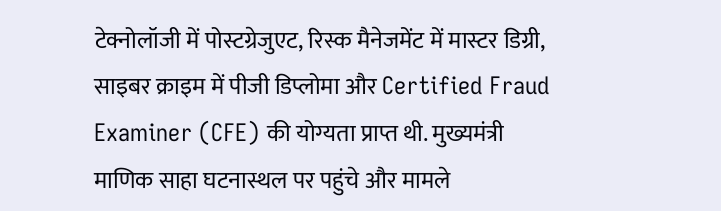टेक्नोलॉजी में पोस्टग्रेजुएट, रिस्क मैनेजमेंट में मास्टर डिग्री, साइबर क्राइम में पीजी डिप्लोमा और Certified Fraud Examiner (CFE) की योग्यता प्राप्त थी. मुख्यमंत्री माणिक साहा घटनास्थल पर पहुंचे और मामले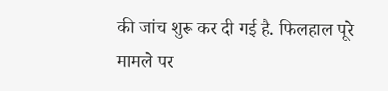की जांच शुरू कर दी गई है. फिलहाल पूरे मामले पर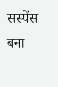सस्पेंस बना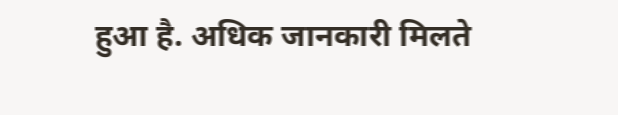हुआ है. अधिक जानकारी मिलते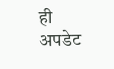ही अपडेट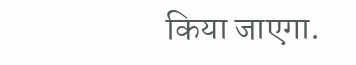किया जाएगा.